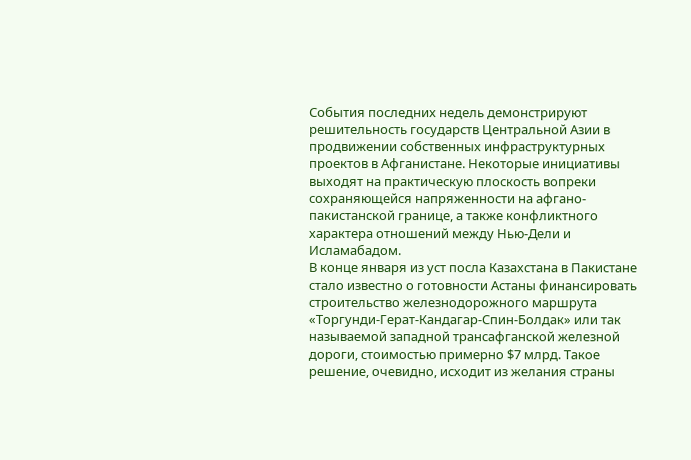События последних недель демонстрируют решительность государств Центральной Азии в продвижении собственных инфраструктурных проектов в Афганистане. Некоторые инициативы выходят на практическую плоскость вопреки сохраняющейся напряженности на афгано-пакистанской границе, а также конфликтного характера отношений между Нью-Дели и Исламабадом.
В конце января из уст посла Казахстана в Пакистане стало известно о готовности Астаны финансировать строительство железнодорожного маршрута «Торгунди-Герат-Кандагар-Спин-Болдак» или так называемой западной трансафганской железной дороги, стоимостью примерно $7 млрд. Такое решение, очевидно, исходит из желания страны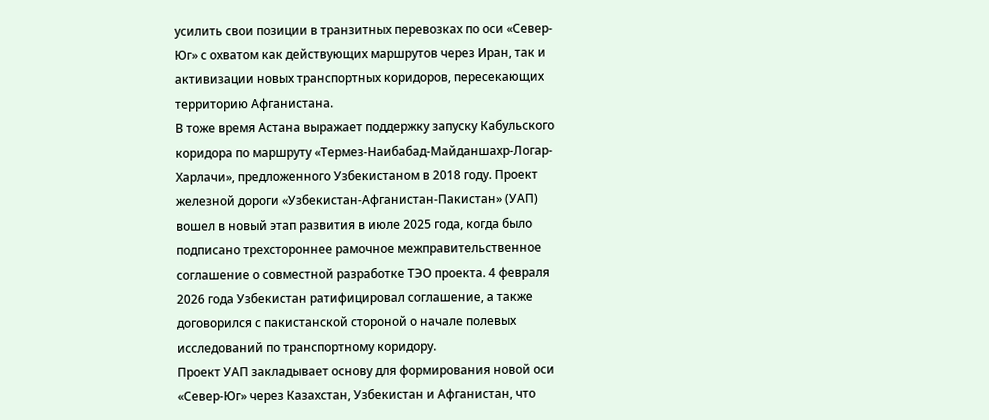усилить свои позиции в транзитных перевозках по оси «Север-Юг» с охватом как действующих маршрутов через Иран, так и активизации новых транспортных коридоров, пересекающих территорию Афганистана.
В тоже время Астана выражает поддержку запуску Кабульского коридора по маршруту «Термез-Наибабад-Майданшахр-Логар-Харлачи», предложенного Узбекистаном в 2018 году. Проект железной дороги «Узбекистан-Афганистан-Пакистан» (УАП) вошел в новый этап развития в июле 2025 года, когда было подписано трехстороннее рамочное межправительственное соглашение о совместной разработке ТЭО проекта. 4 февраля 2026 года Узбекистан ратифицировал соглашение, а также договорился с пакистанской стороной о начале полевых исследований по транспортному коридору.
Проект УАП закладывает основу для формирования новой оси «Север-Юг» через Казахстан, Узбекистан и Афганистан, что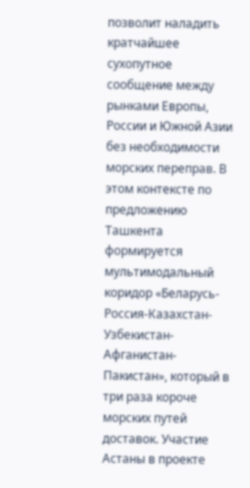позволит наладить кратчайшее сухопутное сообщение между рынками Европы, России и Южной Азии без необходимости морских переправ. В этом контексте по предложению Ташкента формируется мультимодальный коридор «Беларусь-Россия-Казахстан-Узбекистан-Афганистан-Пакистан», который в три раза короче морских путей доставок. Участие Астаны в проекте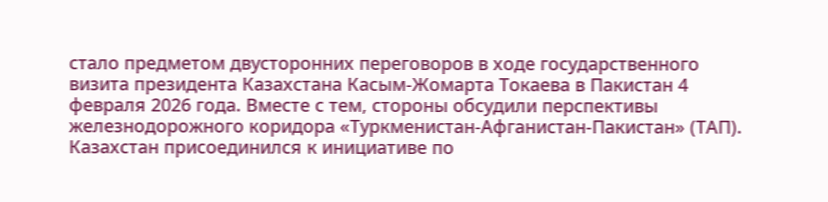стало предметом двусторонних переговоров в ходе государственного визита президента Казахстана Касым-Жомарта Токаева в Пакистан 4 февраля 2026 года. Вместе с тем, стороны обсудили перспективы железнодорожного коридора «Туркменистан-Афганистан-Пакистан» (ТАП).
Казахстан присоединился к инициативе по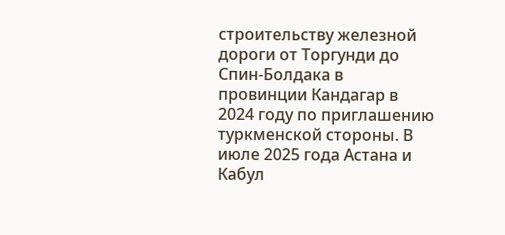строительству железной дороги от Торгунди до Спин-Болдака в провинции Кандагар в 2024 году по приглашению туркменской стороны. В июле 2025 года Астана и Кабул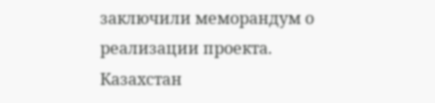заключили меморандум о реализации проекта. Казахстан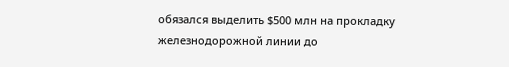обязался выделить $500 млн на прокладку железнодорожной линии до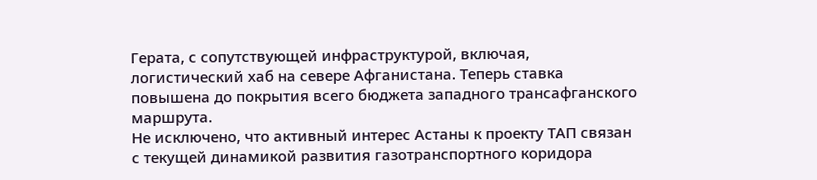Герата, с сопутствующей инфраструктурой, включая, логистический хаб на севере Афганистана. Теперь ставка повышена до покрытия всего бюджета западного трансафганского маршрута.
Не исключено, что активный интерес Астаны к проекту ТАП связан с текущей динамикой развития газотранспортного коридора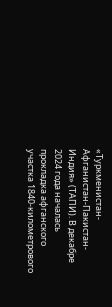«Туркменистан-Афганистан-Пакистан-Индия» (ТАПИ). В декабре 2024 года началась прокладка афганского участка 1840-километрового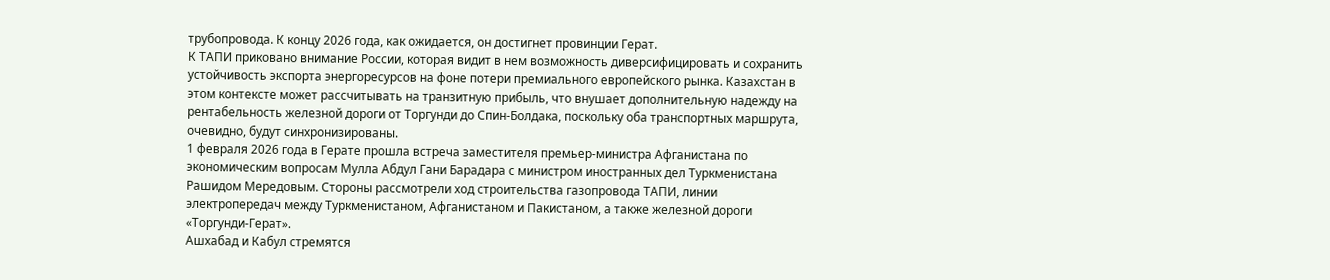трубопровода. К концу 2026 года, как ожидается, он достигнет провинции Герат.
К ТАПИ приковано внимание России, которая видит в нем возможность диверсифицировать и сохранить устойчивость экспорта энергоресурсов на фоне потери премиального европейского рынка. Казахстан в этом контексте может рассчитывать на транзитную прибыль, что внушает дополнительную надежду на рентабельность железной дороги от Торгунди до Спин-Болдака, поскольку оба транспортных маршрута, очевидно, будут синхронизированы.
1 февраля 2026 года в Герате прошла встреча заместителя премьер-министра Афганистана по экономическим вопросам Мулла Абдул Гани Барадара с министром иностранных дел Туркменистана Рашидом Мередовым. Стороны рассмотрели ход строительства газопровода ТАПИ, линии электропередач между Туркменистаном, Афганистаном и Пакистаном, а также железной дороги «Торгунди-Герат».
Ашхабад и Кабул стремятся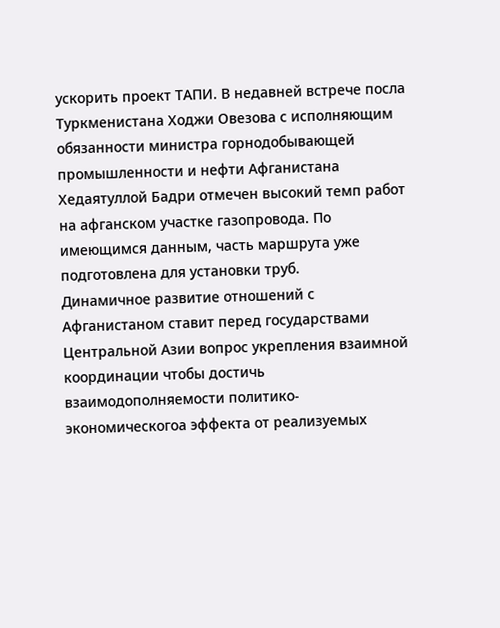ускорить проект ТАПИ. В недавней встрече посла Туркменистана Ходжи Овезова с исполняющим обязанности министра горнодобывающей промышленности и нефти Афганистана Хедаятуллой Бадри отмечен высокий темп работ на афганском участке газопровода. По имеющимся данным, часть маршрута уже подготовлена для установки труб.
Динамичное развитие отношений с Афганистаном ставит перед государствами Центральной Азии вопрос укрепления взаимной координации чтобы достичь взаимодополняемости политико-экономическогоa эффекта от реализуемых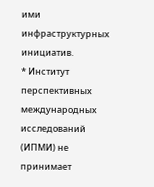ими инфраструктурных инициатив.
* Институт перспективных международных исследований (ИПМИ) не принимает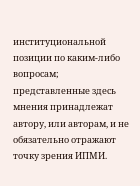институциональной позиции по каким-либо вопросам; представленные здесь мнения принадлежат автору, или авторам, и не обязательно отражают точку зрения ИПМИ.